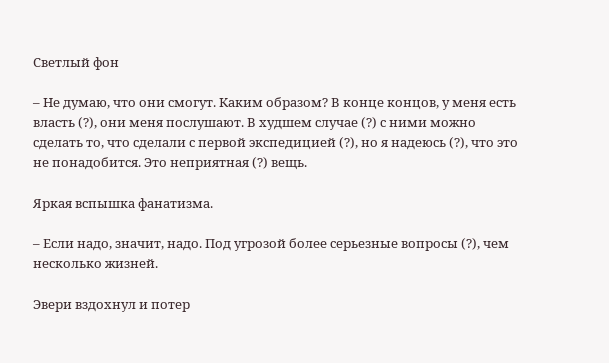Светлый фон

– Не думаю, что они смогут. Каким образом? В конце концов, у меня есть власть (?), они меня послушают. В худшем случае (?) с ними можно сделать то, что сделали с первой экспедицией (?), но я надеюсь (?), что это не понадобится. Это неприятная (?) вещь.

Яркая вспышка фанатизма.

– Если надо, значит, надо. Под угрозой более серьезные вопросы (?), чем несколько жизней.

Эвери вздохнул и потер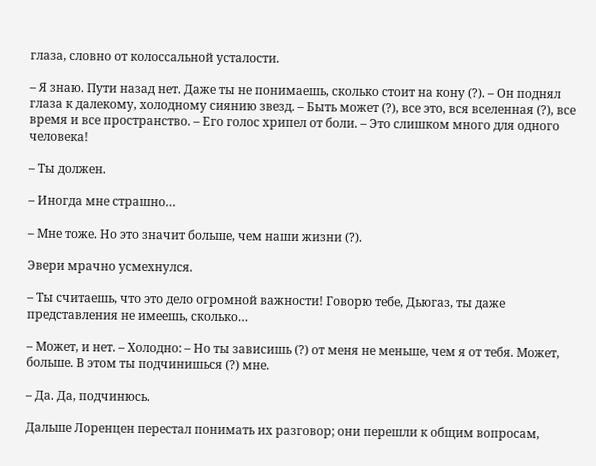глаза, словно от колоссальной усталости.

– Я знаю. Пути назад нет. Даже ты не понимаешь, сколько стоит на кону (?). – Он поднял глаза к далекому, холодному сиянию звезд. – Быть может (?), все это, вся вселенная (?), все время и все пространство. – Его голос хрипел от боли. – Это слишком много для одного человека!

– Ты должен.

– Иногда мне страшно…

– Мне тоже. Но это значит больше, чем наши жизни (?).

Эвери мрачно усмехнулся.

– Ты считаешь, что это дело огромной важности! Говорю тебе, Дьюгаз, ты даже представления не имеешь, сколько…

– Может, и нет. – Холодно: – Но ты зависишь (?) от меня не меньше, чем я от тебя. Может, больше. В этом ты подчинишься (?) мне.

– Да. Да, подчинюсь.

Дальше Лоренцен перестал понимать их разговор; они перешли к общим вопросам,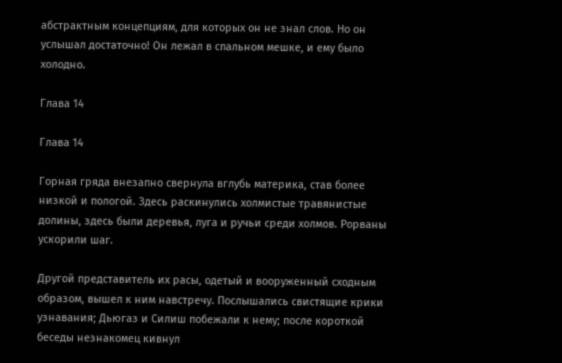абстрактным концепциям, для которых он не знал слов. Но он услышал достаточно! Он лежал в спальном мешке, и ему было холодно.

Глава 14

Глава 14

Горная гряда внезапно свернула вглубь материка, став более низкой и пологой. Здесь раскинулись холмистые травянистые долины, здесь были деревья, луга и ручьи среди холмов. Рорваны ускорили шаг.

Другой представитель их расы, одетый и вооруженный сходным образом, вышел к ним навстречу. Послышались свистящие крики узнавания; Дьюгаз и Силиш побежали к нему; после короткой беседы незнакомец кивнул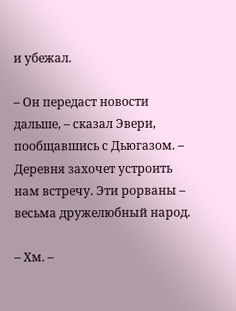и убежал.

– Он передаст новости дальше, – сказал Эвери, пообщавшись с Дьюгазом. – Деревня захочет устроить нам встречу. Эти рорваны – весьма дружелюбный народ.

– Хм. –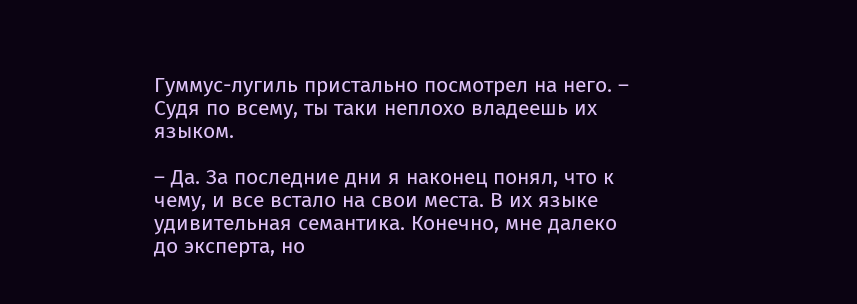Гуммус-лугиль пристально посмотрел на него. – Судя по всему, ты таки неплохо владеешь их языком.

– Да. За последние дни я наконец понял, что к чему, и все встало на свои места. В их языке удивительная семантика. Конечно, мне далеко до эксперта, но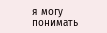я могу понимать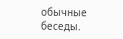обычные беседы.